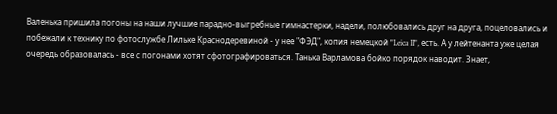Валенька пришила погоны на наши лучшие парадно-выгребные гимнастерки, надели, полюбовались друг на друга, поцеловались и побежали к технику по фотослужбе Лильке Краснодеревиной - у нее "ФЭД", копия немецкой "Leica II", есть. А у лейтенанта уже целая очередь образовалась - все с погонами хотят сфотографироваться. Танька Варламова бойко порядок наводит. Знает,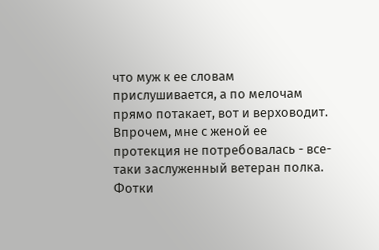что муж к ее словам прислушивается, а по мелочам прямо потакает, вот и верховодит. Впрочем, мне с женой ее протекция не потребовалась - все-таки заслуженный ветеран полка.
Фотки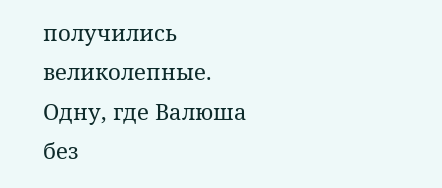получились великолепные. Одну, где Валюша без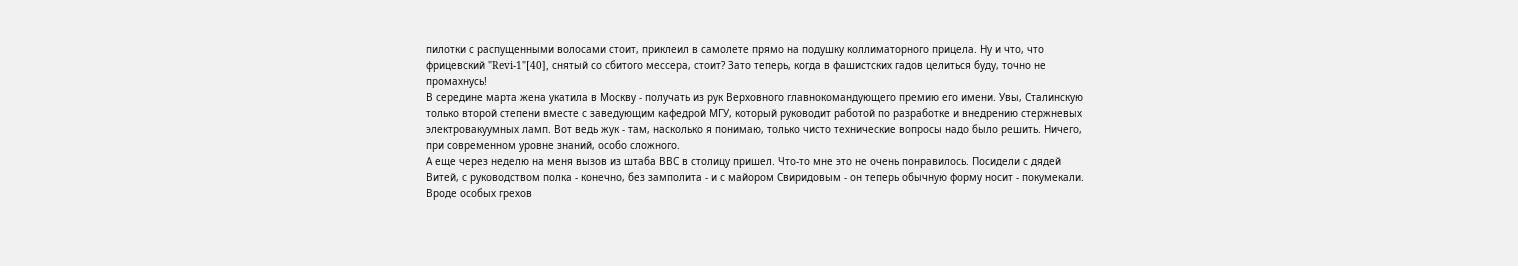пилотки с распущенными волосами стоит, приклеил в самолете прямо на подушку коллиматорного прицела. Ну и что, что фрицевский "Revi-1"[40], снятый со сбитого мессера, стоит? Зато теперь, когда в фашистских гадов целиться буду, точно не промахнусь!
В середине марта жена укатила в Москву - получать из рук Верховного главнокомандующего премию его имени. Увы, Сталинскую только второй степени вместе с заведующим кафедрой МГУ, который руководит работой по разработке и внедрению стержневых электровакуумных ламп. Вот ведь жук - там, насколько я понимаю, только чисто технические вопросы надо было решить. Ничего, при современном уровне знаний, особо сложного.
А еще через неделю на меня вызов из штаба ВВС в столицу пришел. Что-то мне это не очень понравилось. Посидели с дядей Витей, с руководством полка - конечно, без замполита - и с майором Свиридовым - он теперь обычную форму носит - покумекали. Вроде особых грехов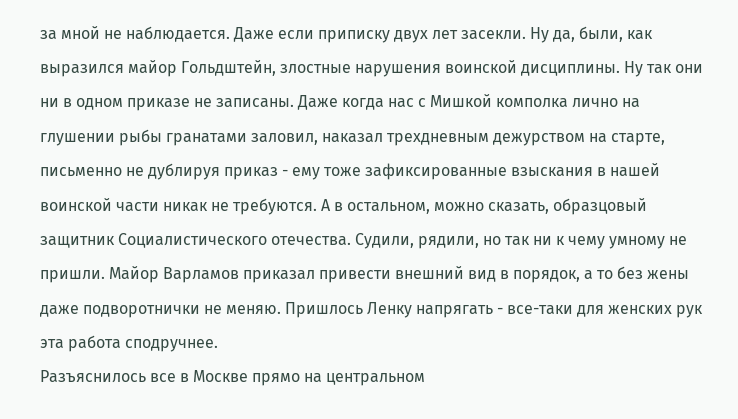за мной не наблюдается. Даже если приписку двух лет засекли. Ну да, были, как выразился майор Гольдштейн, злостные нарушения воинской дисциплины. Ну так они ни в одном приказе не записаны. Даже когда нас с Мишкой комполка лично на глушении рыбы гранатами заловил, наказал трехдневным дежурством на старте, письменно не дублируя приказ - ему тоже зафиксированные взыскания в нашей воинской части никак не требуются. А в остальном, можно сказать, образцовый защитник Социалистического отечества. Судили, рядили, но так ни к чему умному не пришли. Майор Варламов приказал привести внешний вид в порядок, а то без жены даже подворотнички не меняю. Пришлось Ленку напрягать - все-таки для женских рук эта работа сподручнее.
Разъяснилось все в Москве прямо на центральном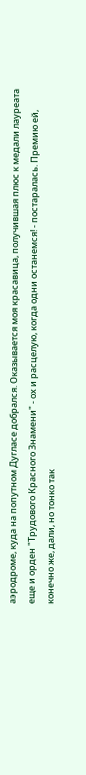аэродроме, куда на попутном Дугласе добрался. Оказывается моя красавица, получившая плюс к медали лауреата еще и орден "Трудового Красного Знамени" - ох и расцелую, когда одни останемся! - постаралась. Премию ей, конечно же, дали, но тонко так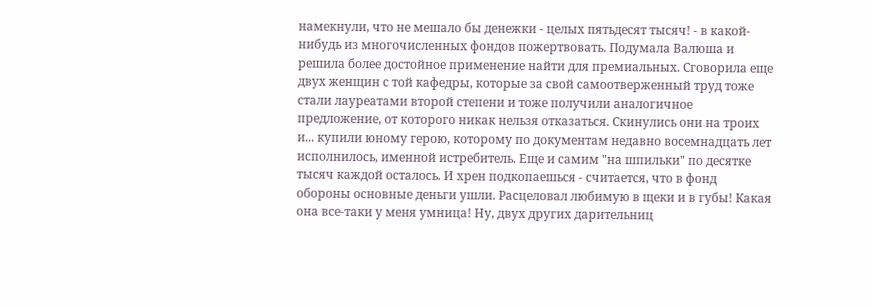намекнули, что не мешало бы денежки - целых пятьдесят тысяч! - в какой-нибудь из многочисленных фондов пожертвовать. Подумала Валюша и решила более достойное применение найти для премиальных. Сговорила еще двух женщин с той кафедры, которые за свой самоотверженный труд тоже стали лауреатами второй степени и тоже получили аналогичное предложение, от которого никак нельзя отказаться. Скинулись они на троих и... купили юному герою, которому по документам недавно восемнадцать лет исполнилось, именной истребитель. Еще и самим "на шпильки" по десятке тысяч каждой осталось. И хрен подкопаешься - считается, что в фонд обороны основные деньги ушли. Расцеловал любимую в щеки и в губы! Какая она все-таки у меня умница! Ну, двух других дарительниц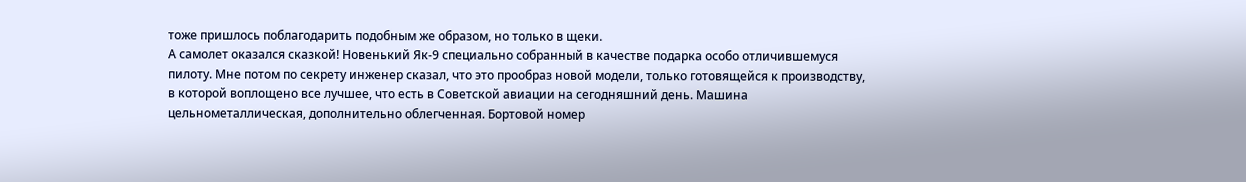тоже пришлось поблагодарить подобным же образом, но только в щеки.
А самолет оказался сказкой! Новенький Як-9 специально собранный в качестве подарка особо отличившемуся пилоту. Мне потом по секрету инженер сказал, что это прообраз новой модели, только готовящейся к производству, в которой воплощено все лучшее, что есть в Советской авиации на сегодняшний день. Машина цельнометаллическая, дополнительно облегченная. Бортовой номер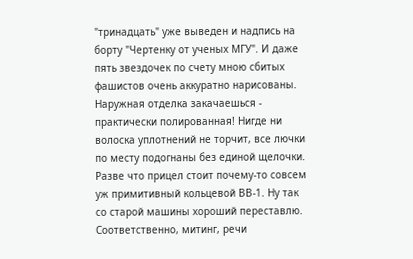"тринадцать" уже выведен и надпись на борту "Чертенку от ученых МГУ". И даже пять звездочек по счету мною сбитых фашистов очень аккуратно нарисованы. Наружная отделка закачаешься - практически полированная! Нигде ни волоска уплотнений не торчит, все лючки по месту подогнаны без единой щелочки. Разве что прицел стоит почему-то совсем уж примитивный кольцевой ВВ-1. Ну так со старой машины хороший переставлю. Соответственно, митинг, речи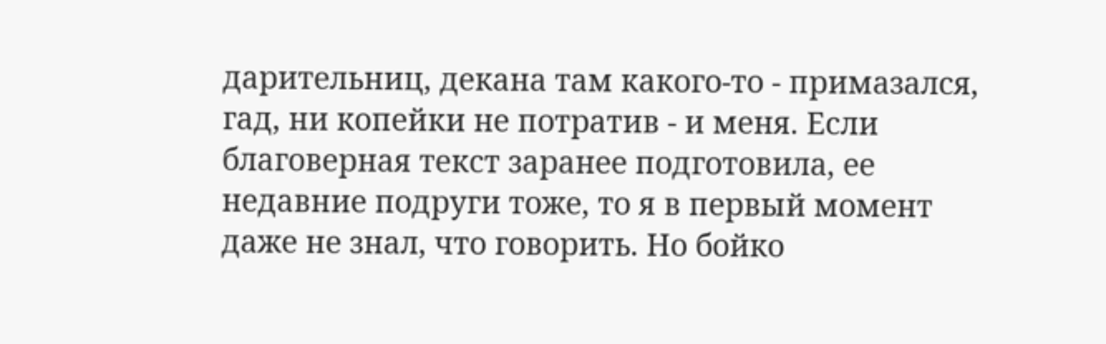дарительниц, декана там какого-то - примазался, гад, ни копейки не потратив - и меня. Если благоверная текст заранее подготовила, ее недавние подруги тоже, то я в первый момент даже не знал, что говорить. Но бойко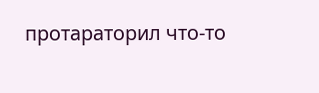протараторил что-то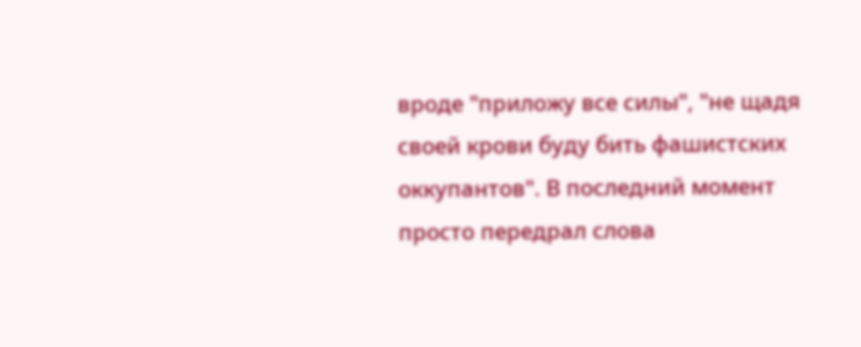вроде "приложу все силы", "не щадя своей крови буду бить фашистских оккупантов". В последний момент просто передрал слова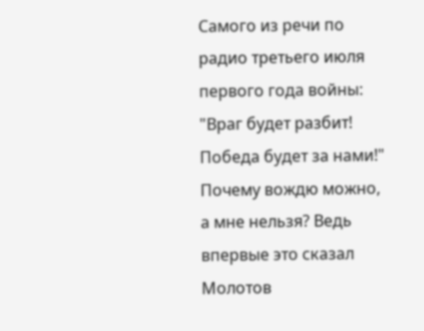Самого из речи по радио третьего июля первого года войны: "Враг будет разбит! Победа будет за нами!" Почему вождю можно, а мне нельзя? Ведь впервые это сказал Молотов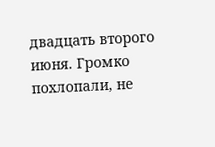двадцать второго июня. Громко похлопали, не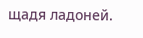щадя ладоней.